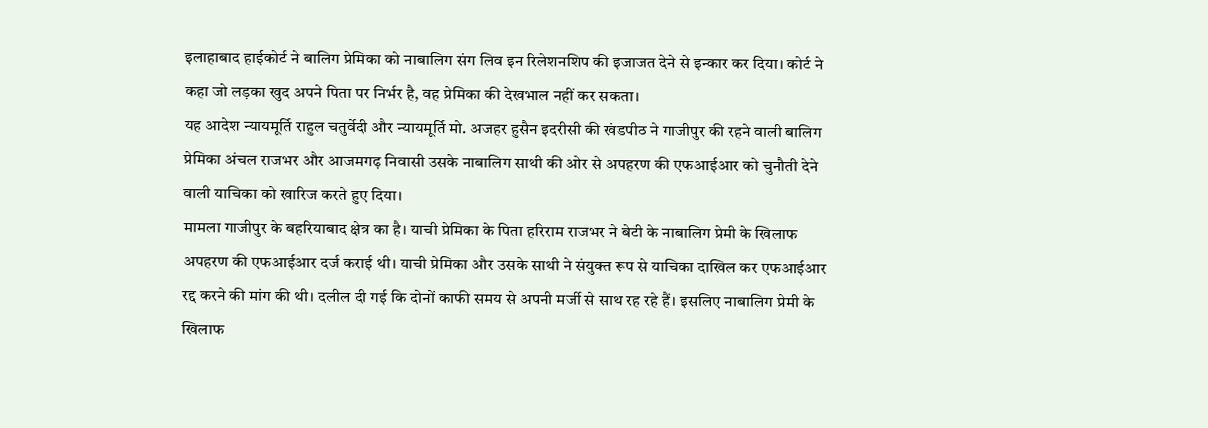इलाहाबाद हाईकोर्ट ने बालिग प्रेमिका को नाबालिग संग लिव इन रिलेशनशिप की इजाजत देने से इन्कार कर दिया। कोर्ट ने कहा जो लड़का खुद अपने पिता पर निर्भर है, वह प्रेमिका की देखभाल नहीं कर सकता।
यह आदेश न्यायमूर्ति राहुल चतुर्वेदी और न्यायमूर्ति मो. अजहर हुसैन इदरीसी की खंडपीठ ने गाजीपुर की रहने वाली बालिग प्रेमिका अंचल राजभर और आजमगढ़ निवासी उसके नाबालिग साथी की ओर से अपहरण की एफआईआर को चुनौती देने वाली याचिका को खारिज करते हुए दिया।
मामला गाजीपुर के बहरियाबाद क्षेत्र का है। याची प्रेमिका के पिता हरिराम राजभर ने बेटी के नाबालिग प्रेमी के खिलाफ अपहरण की एफआईआर दर्ज कराई थी। याची प्रेमिका और उसके साथी ने संयुक्त रूप से याचिका दाखिल कर एफआईआर रद्द करने की मांग की थी। दलील दी गई कि दोनों काफी समय से अपनी मर्जी से साथ रह रहे हैं। इसलिए नाबालिग प्रेमी के खिलाफ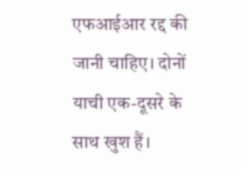एफआईआर रद्द की जानी चाहिए। दोनों याची एक-दूसरे के साथ खुश हैं।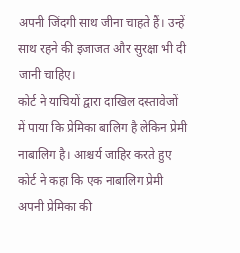अपनी जिंदगी साथ जीना चाहते हैं। उन्हें साथ रहने की इजाजत और सुरक्षा भी दी जानी चाहिए।
कोर्ट ने याचियों द्वारा दाखिल दस्तावेजों में पाया कि प्रेमिका बालिग है लेकिन प्रेमी नाबालिग है। आश्चर्य जाहिर करते हुए कोर्ट ने कहा कि एक नाबालिग प्रेमी अपनी प्रेमिका की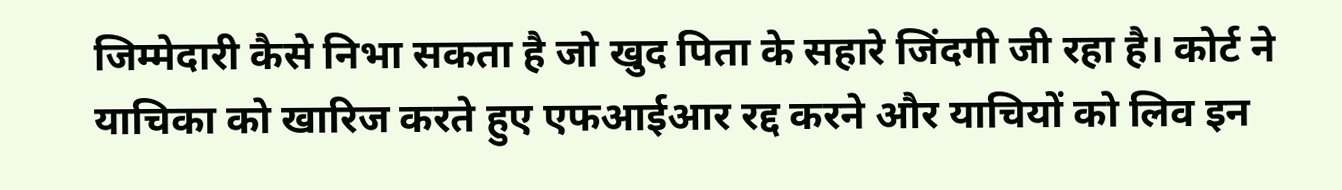जिम्मेदारी कैसे निभा सकता है जो खुद पिता के सहारे जिंदगी जी रहा है। कोर्ट ने याचिका को खारिज करते हुए एफआईआर रद्द करने और याचियों को लिव इन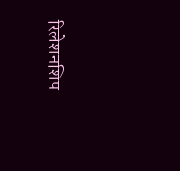रिलेशनशिप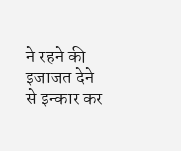ने रहने की इजाजत देने से इन्कार कर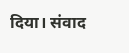दिया। संवाद